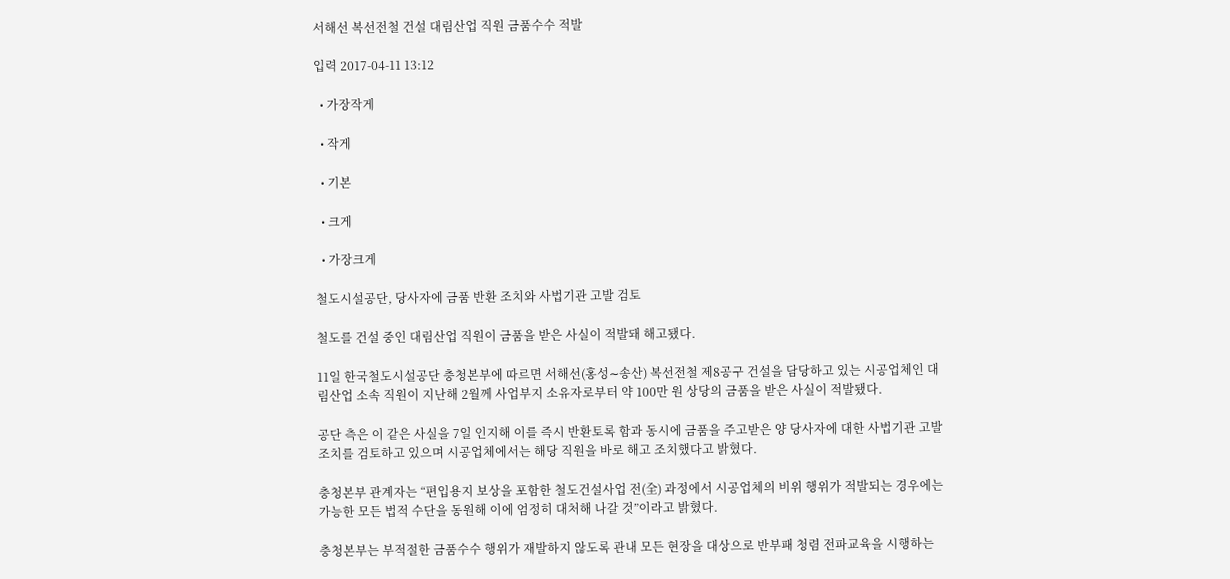서해선 복선전철 건설 대림산업 직원 금품수수 적발

입력 2017-04-11 13:12

  • 가장작게

  • 작게

  • 기본

  • 크게

  • 가장크게

철도시설공단, 당사자에 금품 반환 조치와 사법기관 고발 검토

철도를 건설 중인 대림산업 직원이 금품을 받은 사실이 적발돼 해고됐다.

11일 한국철도시설공단 충청본부에 따르면 서해선(홍성∼송산) 복선전철 제8공구 건설을 담당하고 있는 시공업체인 대림산업 소속 직원이 지난해 2월께 사업부지 소유자로부터 약 100만 원 상당의 금품을 받은 사실이 적발됐다.

공단 측은 이 같은 사실을 7일 인지해 이를 즉시 반환토록 함과 동시에 금품을 주고받은 양 당사자에 대한 사법기관 고발조치를 검토하고 있으며 시공업체에서는 해당 직원을 바로 해고 조치했다고 밝혔다.

충청본부 관계자는 “편입용지 보상을 포함한 철도건설사업 전(全) 과정에서 시공업체의 비위 행위가 적발되는 경우에는 가능한 모든 법적 수단을 동원해 이에 엄정히 대처해 나갈 것”이라고 밝혔다.

충청본부는 부적절한 금품수수 행위가 재발하지 않도록 관내 모든 현장을 대상으로 반부패 청렴 전파교육을 시행하는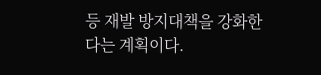등 재발 방지대책을 강화한다는 계획이다.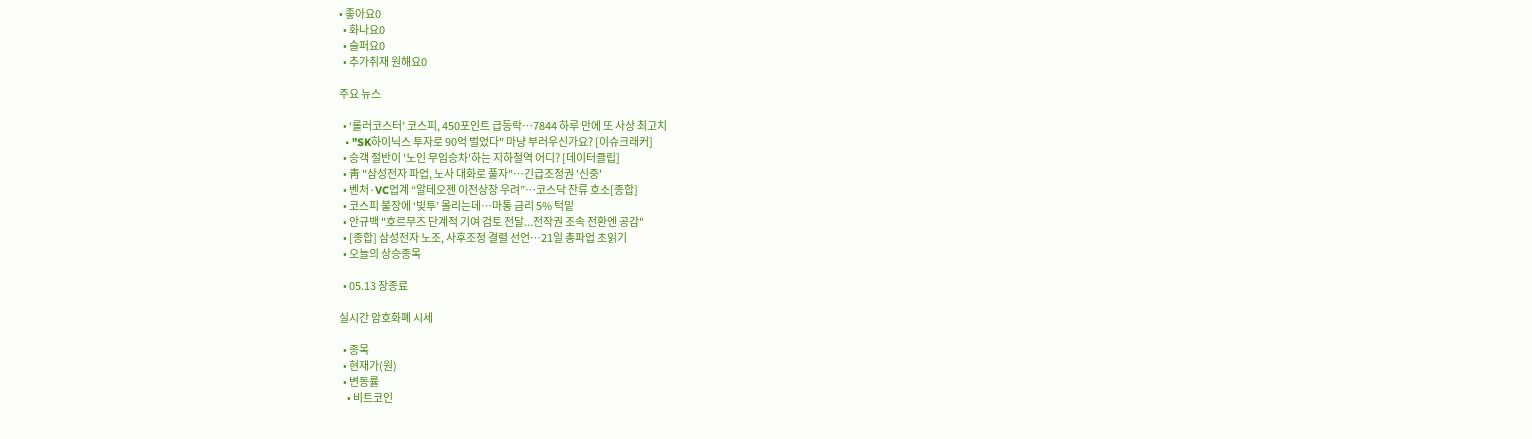• 좋아요0
  • 화나요0
  • 슬퍼요0
  • 추가취재 원해요0

주요 뉴스

  • ‘롤러코스터’ 코스피, 450포인트 급등락…7844 하루 만에 또 사상 최고치
  • "SK하이닉스 투자로 90억 벌었다" 마냥 부러우신가요? [이슈크래커]
  • 승객 절반이 '노인 무임승차'하는 지하철역 어디? [데이터클립]
  • 靑 "삼성전자 파업, 노사 대화로 풀자"…긴급조정권 '신중'
  • 벤처·VC업계 “알테오젠 이전상장 우려”…코스닥 잔류 호소[종합]
  • 코스피 불장에 ‘빚투’ 몰리는데…마통 금리 5% 턱밑
  • 안규백 "호르무즈 단계적 기여 검토 전달...전작권 조속 전환엔 공감"
  • [종합] 삼성전자 노조, 사후조정 결렬 선언…21일 총파업 초읽기
  • 오늘의 상승종목

  • 05.13 장종료

실시간 암호화폐 시세

  • 종목
  • 현재가(원)
  • 변동률
    • 비트코인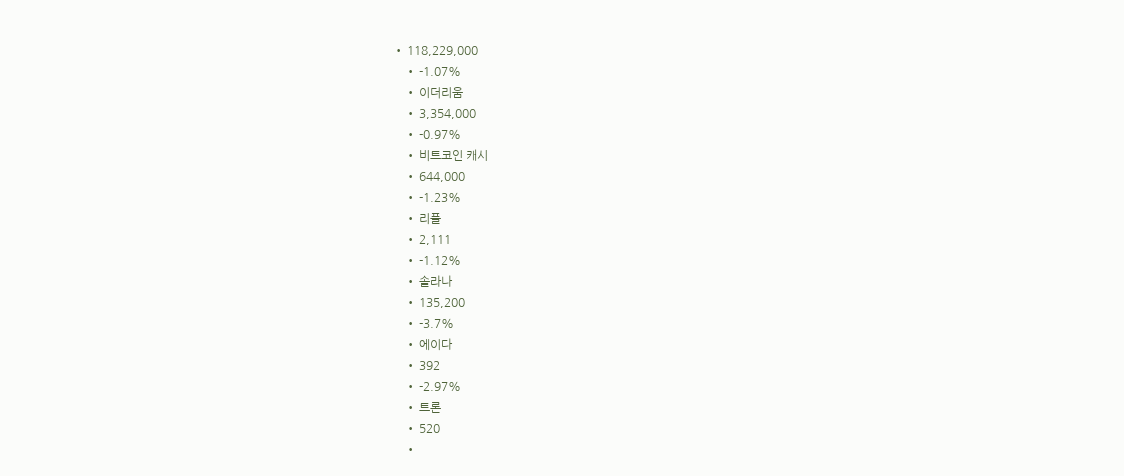• 118,229,000
    • -1.07%
    • 이더리움
    • 3,354,000
    • -0.97%
    • 비트코인 캐시
    • 644,000
    • -1.23%
    • 리플
    • 2,111
    • -1.12%
    • 솔라나
    • 135,200
    • -3.7%
    • 에이다
    • 392
    • -2.97%
    • 트론
    • 520
    •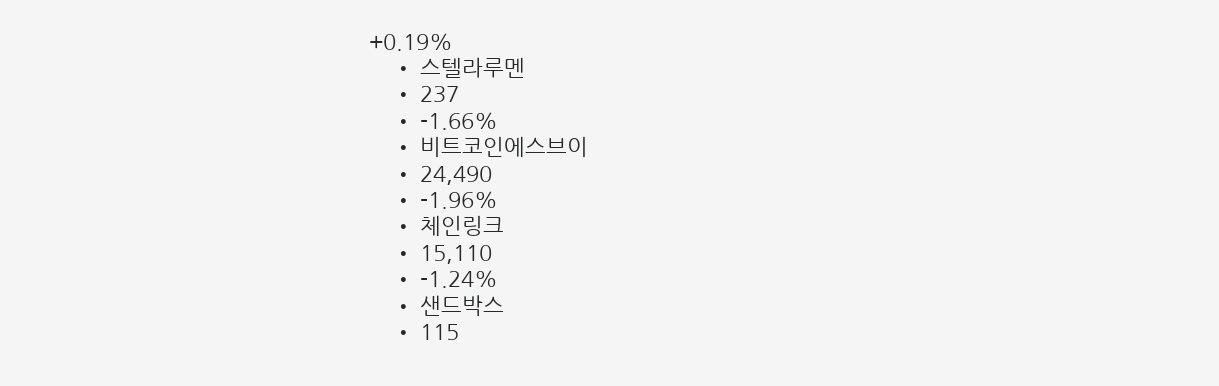+0.19%
    • 스텔라루멘
    • 237
    • -1.66%
    • 비트코인에스브이
    • 24,490
    • -1.96%
    • 체인링크
    • 15,110
    • -1.24%
    • 샌드박스
    • 115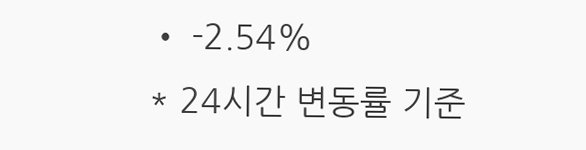• -2.54%
* 24시간 변동률 기준